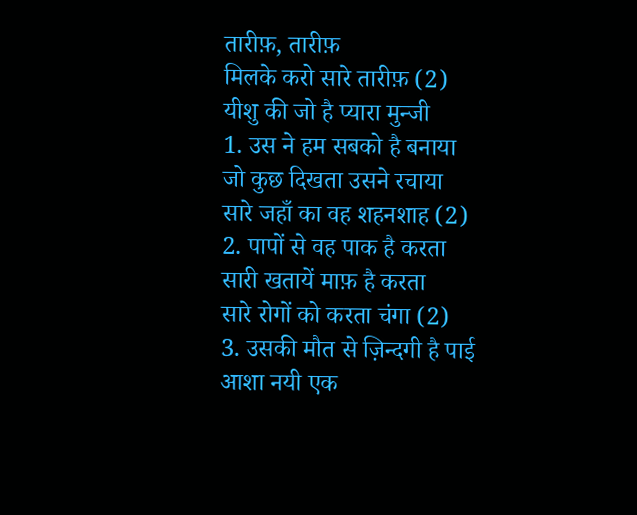तारीफ़, तारीफ़
मिलके करो सारे तारीफ़ (2)
यीशु की जो है प्यारा मुन्जी
1. उस ने हम सबको है बनाया
जो कुछ दिखता उसने रचाया
सारे जहाँ का वह शहनशाह (2)
2. पापों से वह पाक है करता
सारी खतायें माफ़ है करता
सारे रोगों को करता चंगा (2)
3. उसकी मौत से ज़िन्दगी है पाई
आशा नयी एक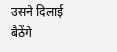उसने दिलाई
बैठेंगे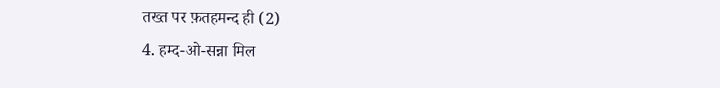तख्त पर फ़तहमन्द ही (2)
4. हम्द-ओ-सन्ना मिल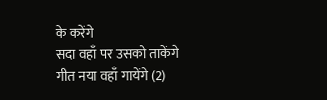के करेंगे
सदा वहाँ पर उसको ताकेंगे
गीत नया वहाँ गायेंगे (2)